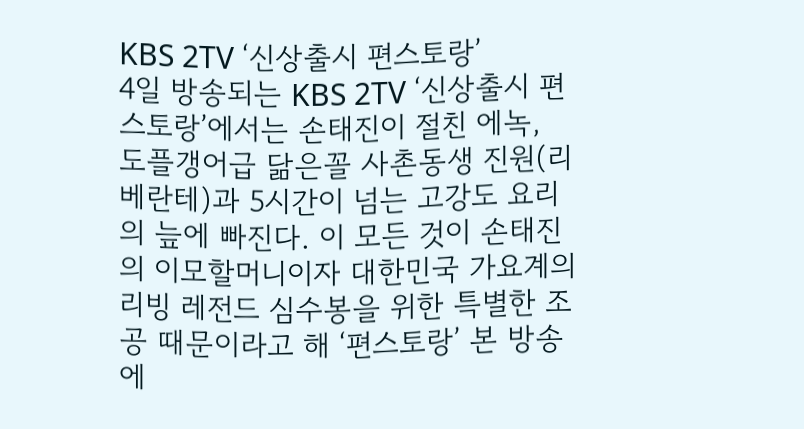KBS 2TV ‘신상출시 편스토랑’
4일 방송되는 KBS 2TV ‘신상출시 편스토랑’에서는 손태진이 절친 에녹, 도플갱어급 닮은꼴 사촌동생 진원(리베란테)과 5시간이 넘는 고강도 요리의 늪에 빠진다. 이 모든 것이 손태진의 이모할머니이자 대한민국 가요계의 리빙 레전드 심수봉을 위한 특별한 조공 때문이라고 해 ‘편스토랑’ 본 방송에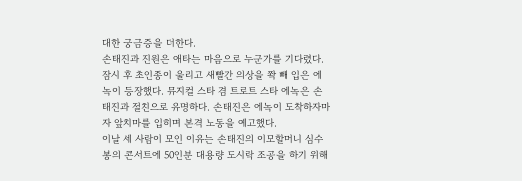대한 궁금증을 더한다.
손태진과 진원은 애타는 마음으로 누군가를 기다렸다. 잠시 후 초인종이 울리고 새빨간 의상을 쫙 빼 입은 에녹이 등장했다. 뮤지컬 스타 겸 트로트 스타 에녹은 손태진과 절친으로 유명하다. 손태진은 에녹이 도착하자마자 앞치마를 입히며 본격 노동을 예고했다.
이날 세 사람이 모인 이유는 손태진의 이모할머니 심수봉의 콘서트에 50인분 대용량 도시락 조공을 하기 위해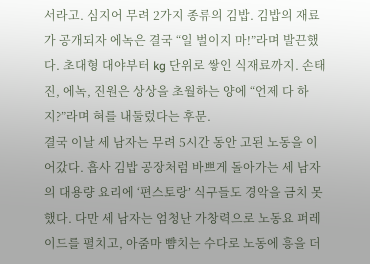서라고. 심지어 무려 2가지 종류의 김밥. 김밥의 재료가 공개되자 에녹은 결국 “일 벌이지 마!”라며 발끈했다. 초대형 대야부터 kg 단위로 쌓인 식재료까지. 손태진, 에녹, 진원은 상상을 초월하는 양에 “언제 다 하지?”라며 혀를 내둘렀다는 후문.
결국 이날 세 남자는 무려 5시간 동안 고된 노동을 이어갔다. 흡사 김밥 공장처럼 바쁘게 돌아가는 세 남자의 대용량 요리에 ‘편스토랑’ 식구들도 경악을 금치 못했다. 다만 세 남자는 엄청난 가창력으로 노동요 퍼레이드를 펼치고, 아줌마 뺨치는 수다로 노동에 흥을 더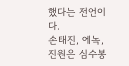했다는 전언이다.
손태진, 에녹, 진원은 심수봉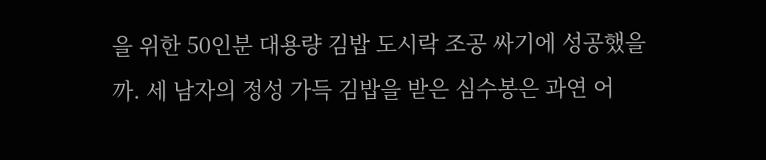을 위한 50인분 대용량 김밥 도시락 조공 싸기에 성공했을까. 세 남자의 정성 가득 김밥을 받은 심수봉은 과연 어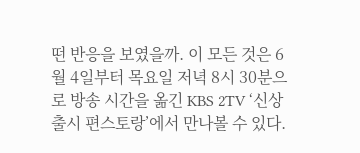떤 반응을 보였을까. 이 모든 것은 6월 4일부터 목요일 저녁 8시 30분으로 방송 시간을 옮긴 KBS 2TV ‘신상출시 편스토랑’에서 만나볼 수 있다.